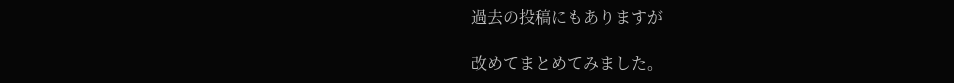過去の投稿にもありますが

改めてまとめてみました。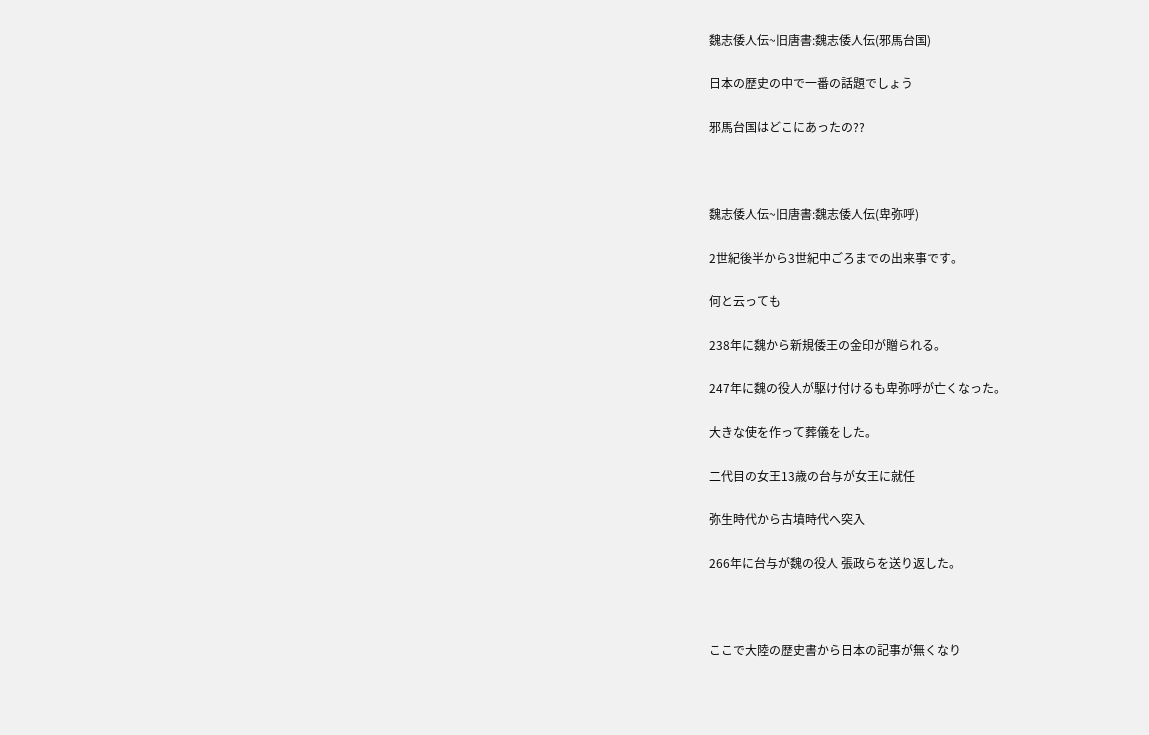魏志倭人伝~旧唐書:魏志倭人伝(邪馬台国)

日本の歴史の中で一番の話題でしょう

邪馬台国はどこにあったの??



魏志倭人伝~旧唐書:魏志倭人伝(卑弥呼)

2世紀後半から3世紀中ごろまでの出来事です。

何と云っても

238年に魏から新規倭王の金印が贈られる。

247年に魏の役人が駆け付けるも卑弥呼が亡くなった。

大きな使を作って葬儀をした。

二代目の女王13歳の台与が女王に就任

弥生時代から古墳時代へ突入

266年に台与が魏の役人 張政らを送り返した。



ここで大陸の歴史書から日本の記事が無くなり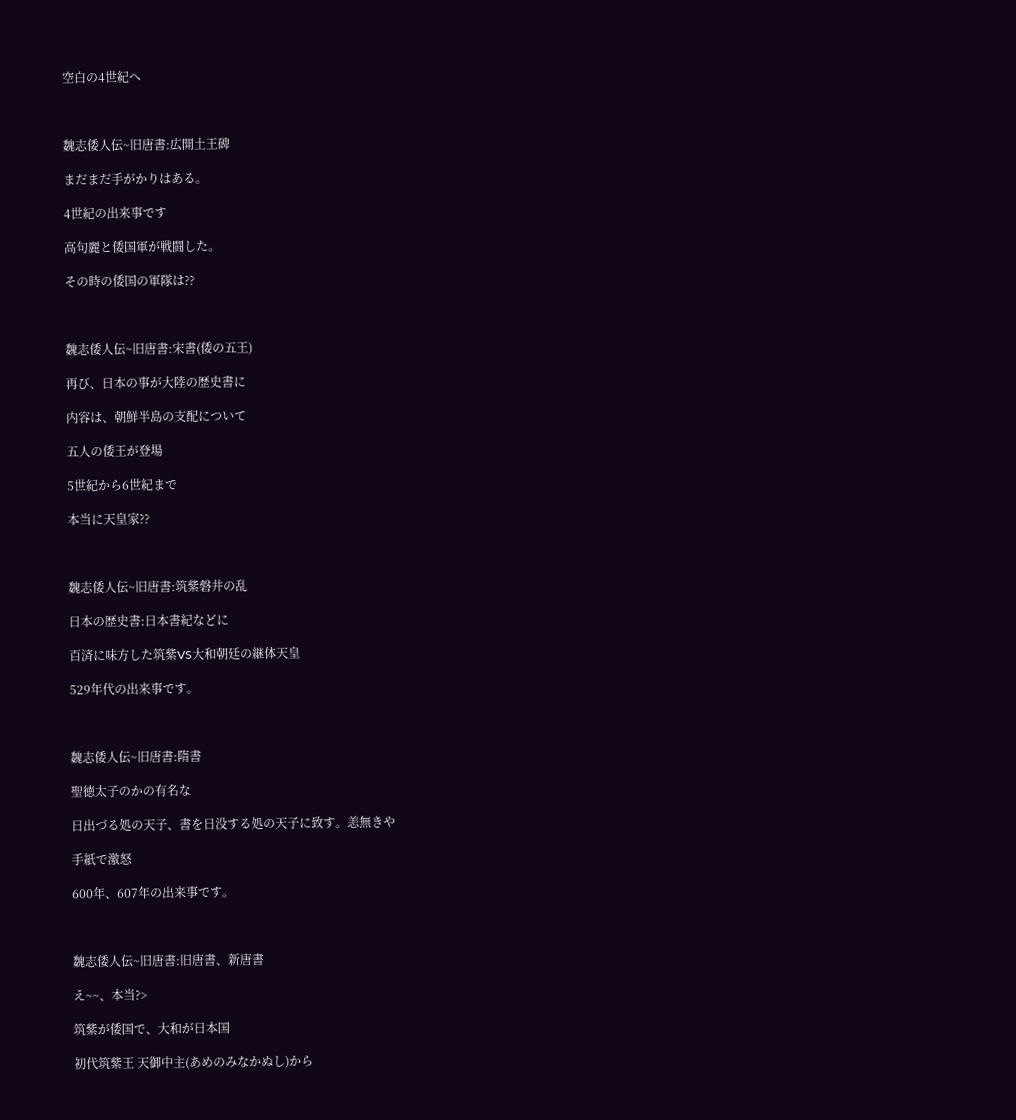空白の4世紀へ



魏志倭人伝~旧唐書:広開土王碑

まだまだ手がかりはある。

4世紀の出来事です

高句麗と倭国軍が戦闘した。

その時の倭国の軍隊は??



魏志倭人伝~旧唐書:宋書(倭の五王)

再び、日本の事が大陸の歴史書に

内容は、朝鮮半島の支配について

五人の倭王が登場

5世紀から6世紀まで

本当に天皇家??



魏志倭人伝~旧唐書:筑紫磐井の乱

日本の歴史書:日本書紀などに

百済に味方した筑紫VS大和朝廷の継体天皇

529年代の出来事です。



魏志倭人伝~旧唐書:隋書

聖徳太子のかの有名な

日出づる処の天子、書を日没する処の天子に致す。恙無きや

手紙で激怒

600年、607年の出来事です。



魏志倭人伝~旧唐書:旧唐書、新唐書

え~~、本当?>

筑紫が倭国で、大和が日本国

初代筑紫王 天御中主(あめのみなかぬし)から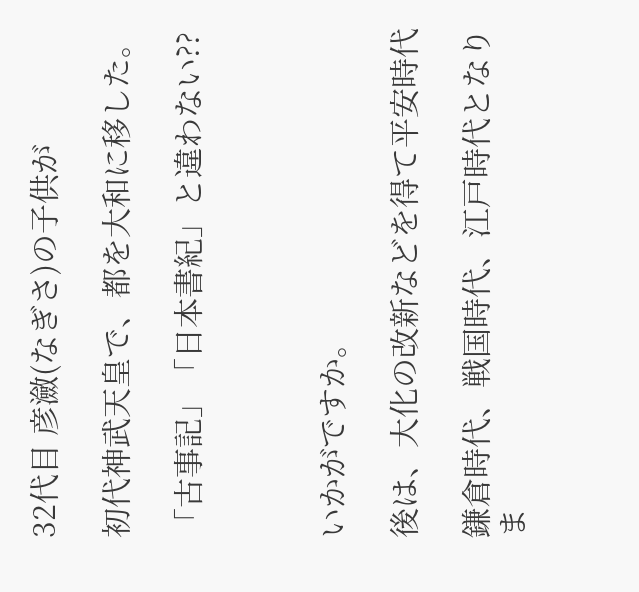32代目 彦瀲(なぎさ)の子供が

初代神武天皇で、都を大和に移した。

「古事記」「日本書紀」と違わない??



いかがですか。

後は、大化の改新などを得て平安時代

鎌倉時代、戦国時代、江戸時代となりま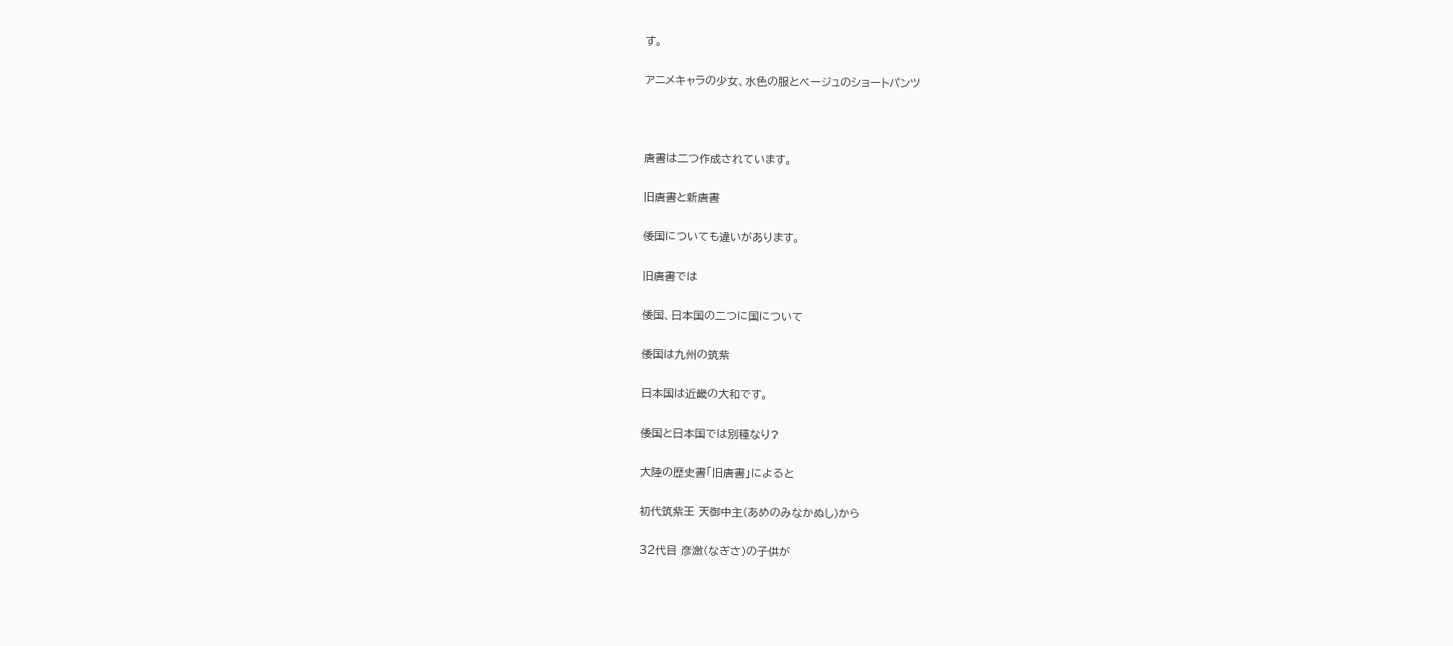す。

アニメキャラの少女、水色の服とベージュのショートパンツ



唐書は二つ作成されています。

旧唐書と新唐書

倭国についても違いがあります。

旧唐書では

倭国、日本国の二つに国について

倭国は九州の筑紫

日本国は近畿の大和です。

倭国と日本国では別種なり?

大陸の歴史書「旧唐書」によると

初代筑紫王 天御中主(あめのみなかぬし)から

32代目 彦瀲(なぎさ)の子供が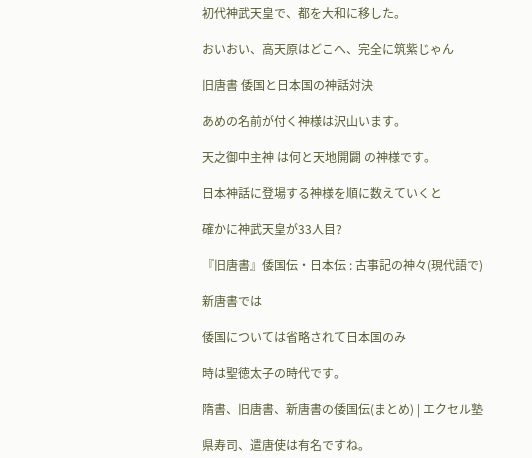初代神武天皇で、都を大和に移した。

おいおい、高天原はどこへ、完全に筑紫じゃん

旧唐書 倭国と日本国の神話対決

あめの名前が付く神様は沢山います。

天之御中主神 は何と天地開闢 の神様です。

日本神話に登場する神様を順に数えていくと

確かに神武天皇が33人目?

『旧唐書』倭国伝・日本伝 : 古事記の神々(現代語で)

新唐書では

倭国については省略されて日本国のみ

時は聖徳太子の時代です。

隋書、旧唐書、新唐書の倭国伝(まとめ) | エクセル塾

県寿司、遣唐使は有名ですね。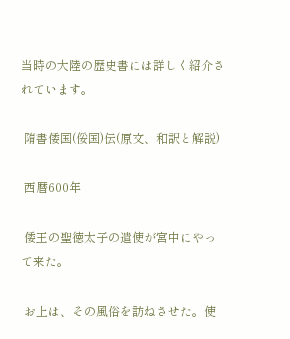当時の大陸の歴史書には詳しく紹介されています。

 隋書倭国(俀国)伝(原文、和訳と解説)

 西暦600年

 倭王の聖徳太子の遣使が宮中にやって来た。

 お上は、その風俗を訪ねさせた。使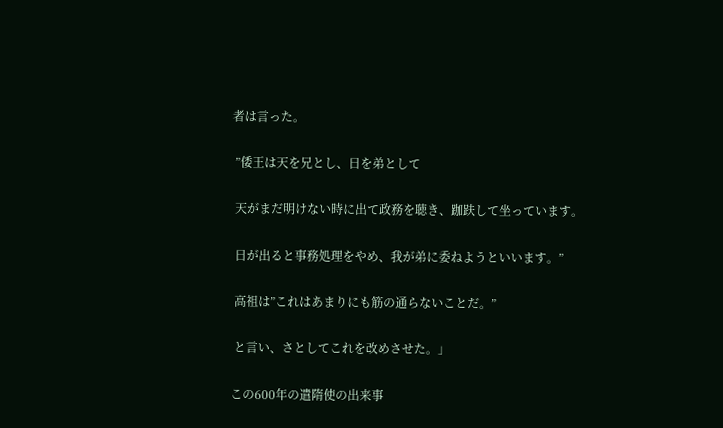者は言った。

 ”倭王は天を兄とし、日を弟として

 天がまだ明けない時に出て政務を聴き、跏趺して坐っています。

 日が出ると事務処理をやめ、我が弟に委ねようといいます。”

 高祖は”これはあまりにも筋の通らないことだ。”

 と言い、さとしてこれを改めさせた。」

この600年の遣隋使の出来事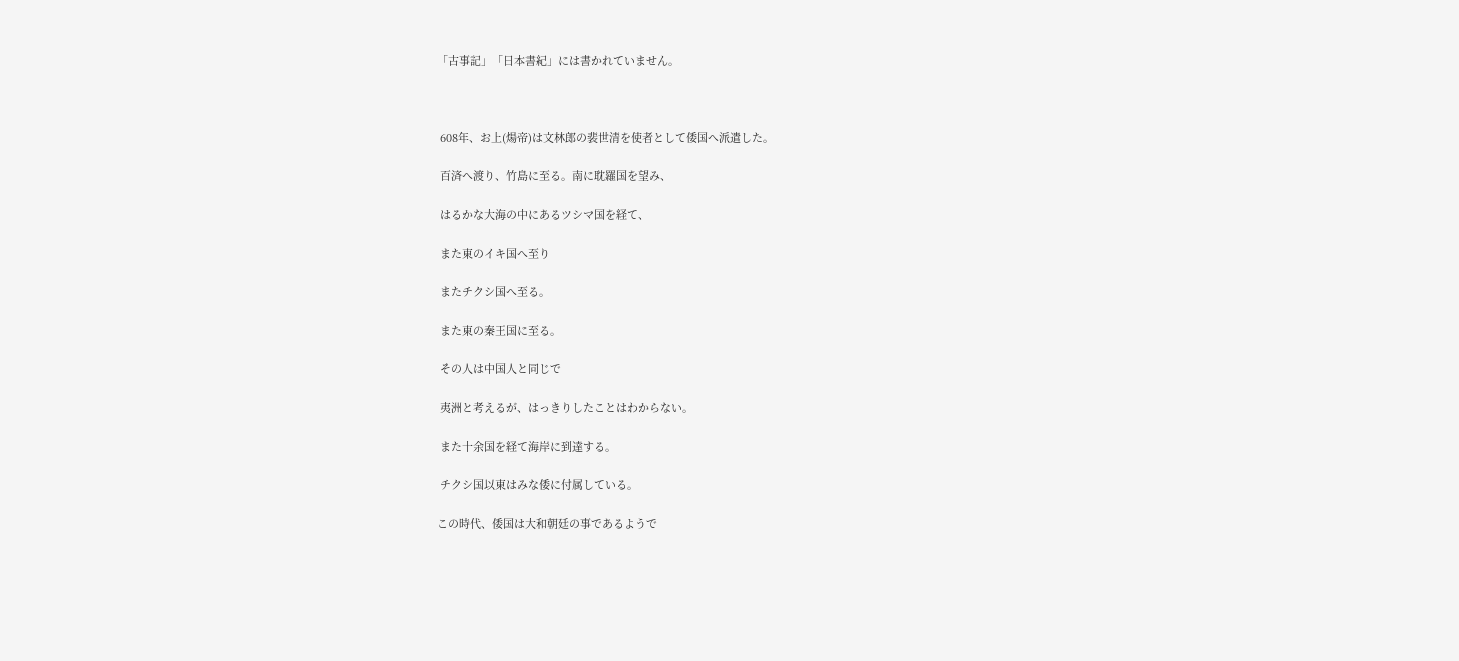「古事記」「日本書紀」には書かれていません。



 608年、お上(煬帝)は文林郎の裴世清を使者として倭国へ派遣した。

 百済へ渡り、竹島に至る。南に耽羅国を望み、

 はるかな大海の中にあるツシマ国を経て、

 また東のイキ国へ至り

 またチクシ国へ至る。

 また東の秦王国に至る。

 その人は中国人と同じで

 夷洲と考えるが、はっきりしたことはわからない。

 また十余国を経て海岸に到達する。

 チクシ国以東はみな倭に付属している。

この時代、倭国は大和朝廷の事であるようで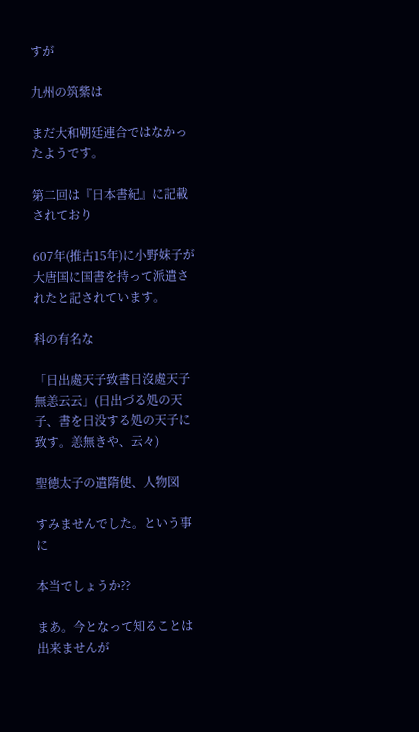すが

九州の筑紫は

まだ大和朝廷連合ではなかったようです。

第二回は『日本書紀』に記載されており

607年(推古15年)に小野妹子が大唐国に国書を持って派遣されたと記されています。

科の有名な

「日出處天子致書日沒處天子無恙云云」(日出づる処の天子、書を日没する処の天子に致す。恙無きや、云々)

聖徳太子の遣隋使、人物図

すみませんでした。という事に

本当でしょうか??

まあ。今となって知ることは出来ませんが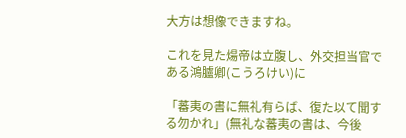大方は想像できますね。

これを見た煬帝は立腹し、外交担当官である鴻臚卿(こうろけい)に

「蕃夷の書に無礼有らば、復た以て聞する勿かれ」(無礼な蕃夷の書は、今後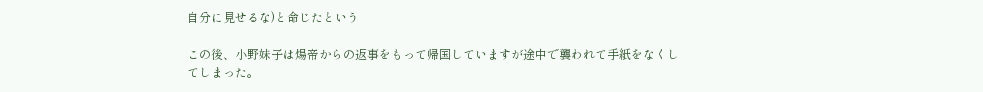自分に見せるな)と命じたという

この後、小野妹子は煬帝からの返事をもって帰国していますが途中で襲われて手紙をなくしてしまった。